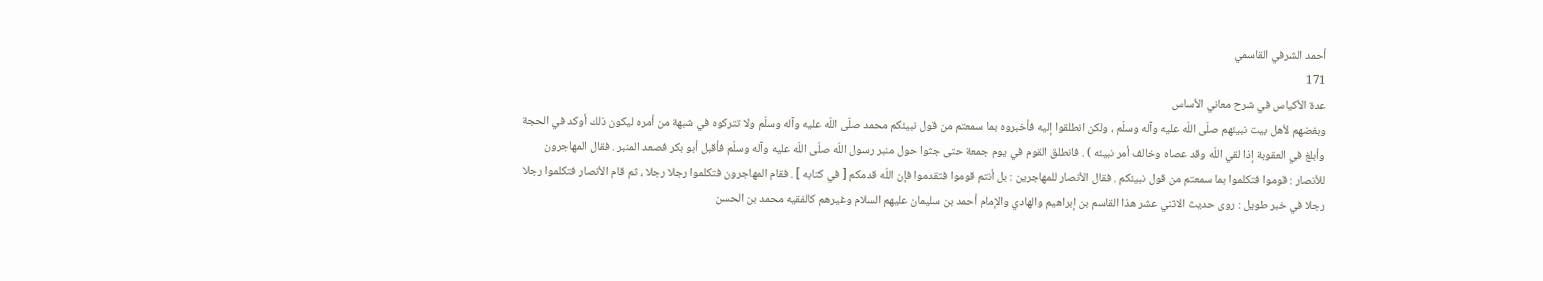أحمد الشرفي القاسمي
171
عدة الأكياس في شرح معاني الأساس
وبغضهم لأهل بيت نبيئهم صلّى اللّه عليه وآله وسلّم ، ولكن انطلقوا إليه فأخبروه بما سمعتم من قول نبيئكم محمد صلّى اللّه عليه وآله وسلّم ولا تتركوه في شبهة من أمره ليكون ذلك أوكد في الحجة وأبلغ في العقوبة إذا لقي اللّه وقد عصاه وخالف أمر نبيئه ) . فانطلق القوم في يوم جمعة حتى جثوا حول منبر رسول اللّه صلّى اللّه عليه وآله وسلّم فأقبل أبو بكر فصعد المنبر . فقال المهاجرون للأنصار : قوموا فتكلموا بما سمعتم من قول نبيئكم . فقال الأنصار للمهاجرين : بل أنتم قوموا فتقدموا فإن اللّه قدمكم [ في كتابه ] . فقام المهاجرون فتكلموا رجلا رجلا ، ثم قام الأنصار فتكلموا رجلا رجلا في خبر طويل : روى حديث الاثني عشر هذا القاسم بن إبراهيم والهادي والإمام أحمد بن سليمان عليهم السلام وغيرهم كالفقيه محمد بن الحسن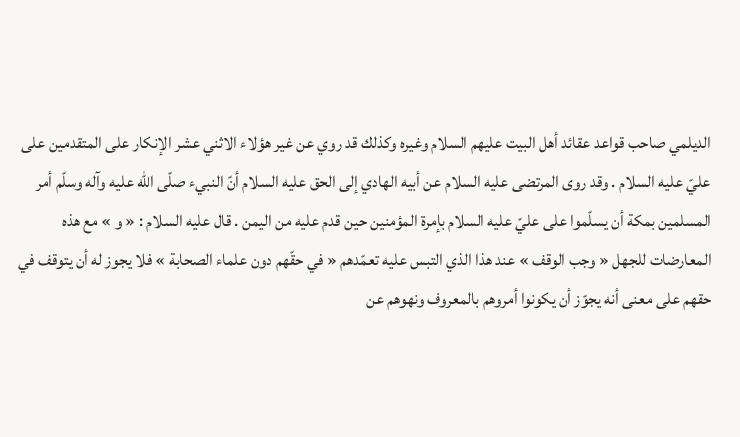الديلمي صاحب قواعد عقائد أهل البيت عليهم السلام وغيره وكذلك قد روي عن غير هؤلاء الاثني عشر الإنكار على المتقدمين على عليّ عليه السلام . وقد روى المرتضى عليه السلام عن أبيه الهادي إلى الحق عليه السلام أنّ النبيء صلّى اللّه عليه وآله وسلّم أمر المسلمين بمكة أن يسلّموا على عليّ عليه السلام بإمرة المؤمنين حين قدم عليه من اليمن . قال عليه السلام : « و » مع هذه المعارضات للجهل « وجب الوقف » عند هذا الذي التبس عليه تعمّدهم « في حقّهم دون علماء الصحابة » فلا يجوز له أن يتوقف في حقهم على معنى أنه يجوّز أن يكونوا أمروهم بالمعروف ونهوهم عن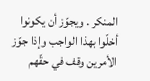المنكر . ويجوّز أن يكونوا أخلّوا بهذا الواجب وإذا جوّز الأمرين وقف في حقّهم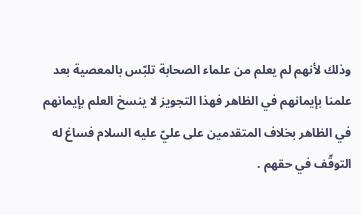وذلك لأنهم لم يعلم من علماء الصحابة تلبّس بالمعصية بعد علمنا بإيمانهم في الظاهر فهذا التجويز لا ينسخ العلم بإيمانهم في الظاهر بخلاف المتقدمين على عليّ عليه السلام فساغ له التوقّف في حقهم .